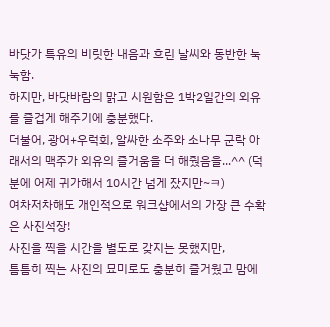바닷가 특유의 비릿한 내음과 흐린 날씨와 동반한 눅눅함.
하지만, 바닷바람의 맑고 시원함은 1박2일간의 외유를 즐겁게 해주기에 충분했다.
더불어, 광어+우럭회, 알싸한 소주와 소나무 군락 아래서의 맥주가 외유의 즐거움을 더 해줬음을...^^ (덕분에 어제 귀가해서 10시간 넘게 잤지만~ㅋ)
여차저차해도 개인적으로 워크샵에서의 가장 큰 수확은 사진석장!
사진을 찍을 시간을 별도로 갖지는 못했지만,
틈틈히 찍는 사진의 묘미로도 충분히 즐거웠고 맘에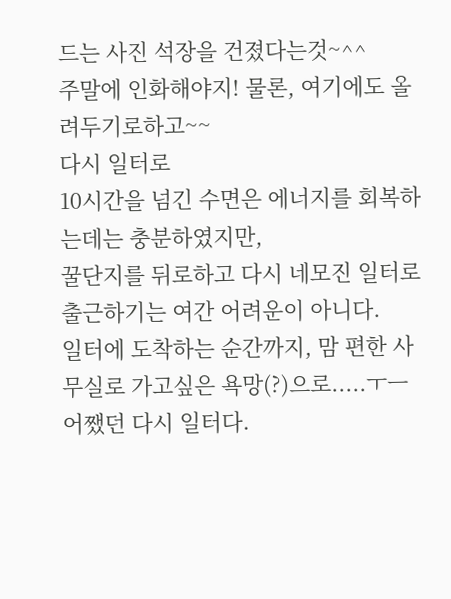드는 사진 석장을 건졌다는것~^^
주말에 인화해야지! 물론, 여기에도 올려두기로하고~~
다시 일터로
10시간을 넘긴 수면은 에너지를 회복하는데는 충분하였지만,
꿀단지를 뒤로하고 다시 네모진 일터로 출근하기는 여간 어려운이 아니다.
일터에 도착하는 순간까지, 맘 편한 사무실로 가고싶은 욕망(?)으로.....ㅜㅡ
어쨌던 다시 일터다.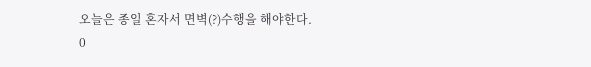오늘은 종일 혼자서 면벽(?)수행을 해야한다.
0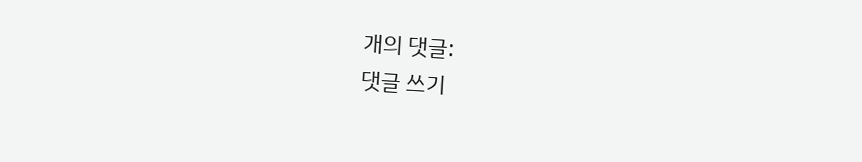개의 댓글:
댓글 쓰기